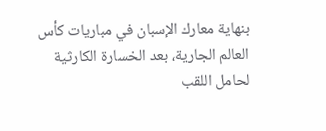بنهاية معارك الإسبان في مباريات كأس العالم الجارية، بعد الخسارة الكارثية لحامل اللقب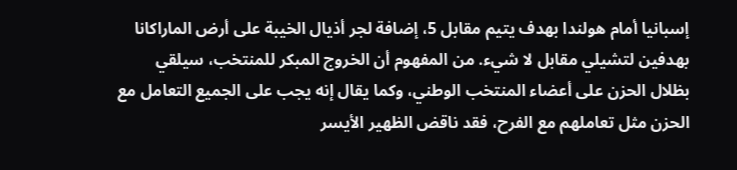إسبانيا أمام هولندا بهدف يتيم مقابل 5، إضافة لجر أذيال الخيبة على أرض الماراكانا بهدفين لتشيلي مقابل لا شيء. من المفهوم أن الخروج المبكر للمنتخب، سيلقي بظلال الحزن على أعضاء المنتخب الوطني، وكما يقال إنه يجب على الجميع التعامل مع الحزن مثل تعاملهم مع الفرح، فقد ناقض الظهير الأيسر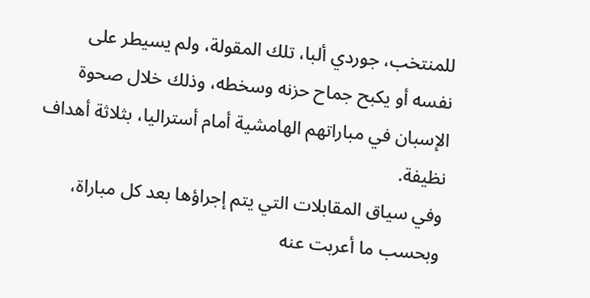للمنتخب، جوردي ألبا، تلك المقولة، ولم يسيطر على نفسه أو يكبح جماح حزنه وسخطه، وذلك خلال صحوة الإسبان في مباراتهم الهامشية أمام أستراليا، بثلاثة أهداف نظيفة.
وفي سياق المقابلات التي يتم إجراؤها بعد كل مباراة، وبحسب ما أعربت عنه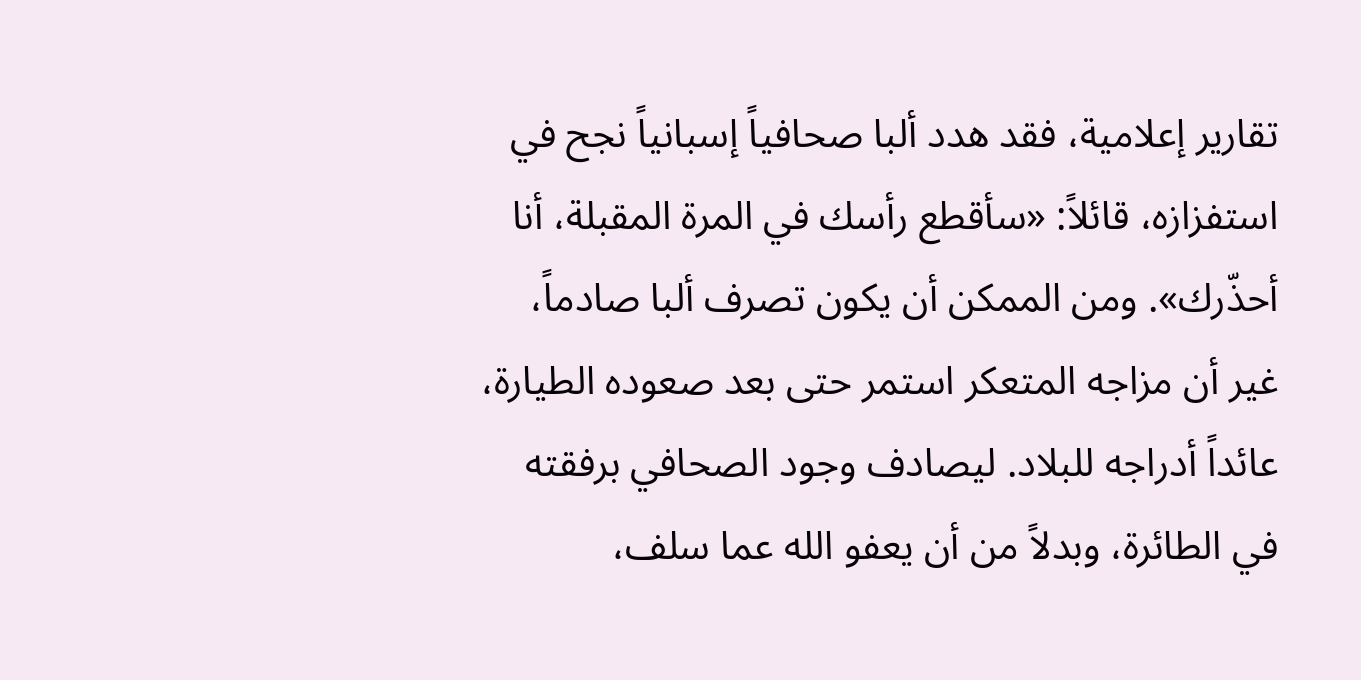تقارير إعلامية، فقد هدد ألبا صحافياً إسبانياً نجح في استفزازه، قائلاً: «سأقطع رأسك في المرة المقبلة، أنا أحذّرك». ومن الممكن أن يكون تصرف ألبا صادماً، غير أن مزاجه المتعكر استمر حتى بعد صعوده الطيارة، عائداً أدراجه للبلاد. ليصادف وجود الصحافي برفقته في الطائرة، وبدلاً من أن يعفو الله عما سلف،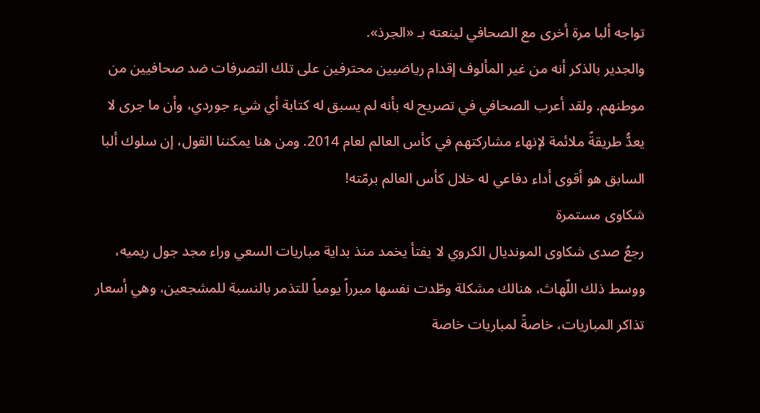تواجه ألبا مرة أخرى مع الصحافي لينعته بـ «الجرذ».
والجدير بالذكر أنه من غير المألوف إقدام رياضيين محترفين على تلك التصرفات ضد صحافيين من موطنهم. ولقد أعرب الصحافي في تصريح له بأنه لم يسبق له كتابة أي شيء جوردي، وأن ما جرى لا يعدُّ طريقةً ملائمة لإنهاء مشاركتهم في كأس العالم لعام 2014. ومن هنا يمكننا القول، إن سلوك ألبا السابق هو أقوى أداء دفاعي له خلال كأس العالم برمّته!
شكاوى مستمرة
رجعُ صدى شكاوى المونديال الكروي لا يفتأ يخمد منذ بداية مباريات السعي وراء مجد جول ريميه، ووسط ذلك اللّهاث، هنالك مشكلة وطّدت نفسها مبرراً يومياً للتذمر بالنسبة للمشجعين، وهي أسعار تذاكر المباريات، خاصةً لمباريات خاصة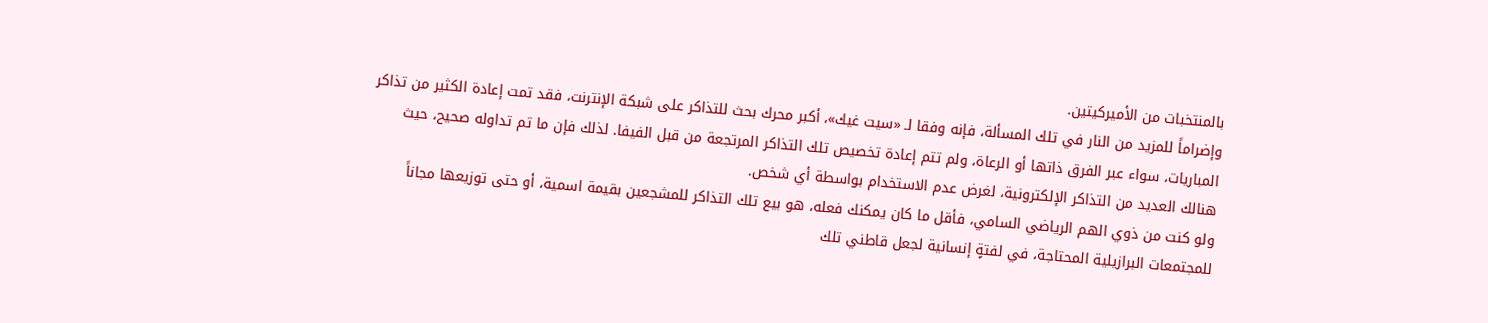بالمنتخبات من الأميركيتين.
وإضراماً للمزيد من النار في تلك المسألة، فإنه وفقا لـ «سيت غيك»، أكبر محرك بحث للتذاكر على شبكة الإنترنت، فقد تمت إعادة الكثير من تذاكر المباريات، سواء عبر الفرق ذاتها أو الرعاة، ولم تتم إعادة تخصيص تلك التذاكر المرتجعة من قبل الفيفا. لذلك فإن ما تم تداوله صحيح، حيث هنالك العديد من التذاكر الإلكترونية، لغرض عدم الاستخدام بواسطة أي شخص.
ولو كنت من ذوي الهم الرياضي السامي، فأقل ما كان يمكنك فعله، هو بيع تلك التذاكر للمشجعين بقيمة اسمية، أو حتى توزيعها مجاناً للمجتمعات البرازيلية المحتاجة، في لفتةٍ إنسانية لجعل قاطني تلك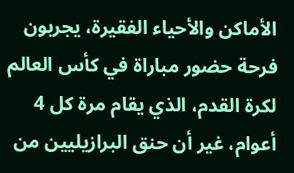الأماكن والأحياء الفقيرة، يجربون فرحة حضور مباراة في كأس العالم لكرة القدم، الذي يقام مرة كل 4 أعوام، غير أن حنق البرازيليين من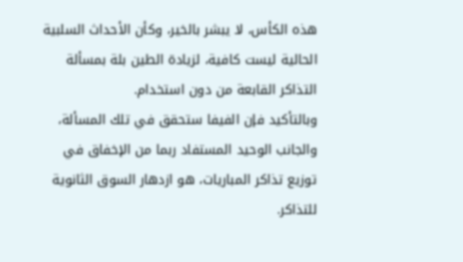هذه الكأس، لا يبشر بالخير، وكأن الأحداث السلبية الحالية ليست كافية، لزيادة الطين بلة بمسألة التذاكر القابعة من دون استخدام.
وبالتأكيد فإن الفيفا ستحقق في تلك المسألة، والجانب الوحيد المستفاد ربما من الإخفاق في توزيع تذاكر المباريات، هو ازدهار السوق الثانوية للتذاكر.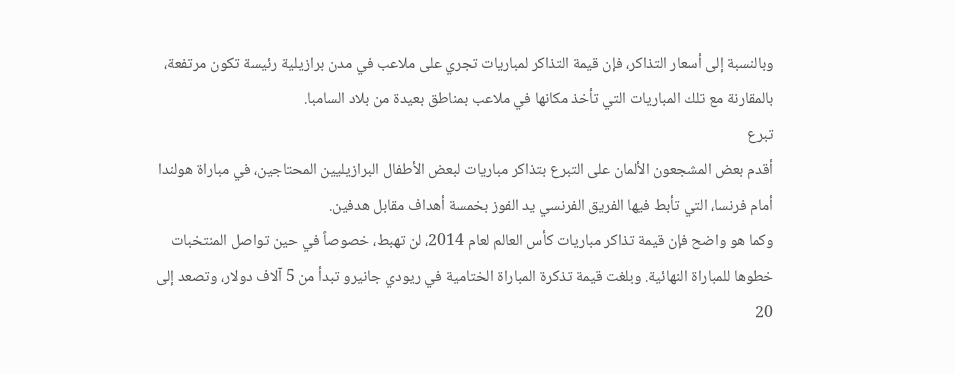وبالنسبة إلى أسعار التذاكر، فإن قيمة التذاكر لمباريات تجري على ملاعب في مدن برازيلية رئيسة تكون مرتفعة، بالمقارنة مع تلك المباريات التي تأخذ مكانها في ملاعب بمناطق بعيدة من بلاد السامبا.
تبرع
أقدم بعض المشجعون الألمان على التبرع بتذاكر مباريات لبعض الأطفال البرازيليين المحتاجين، في مباراة هولندا أمام فرنسا، التي تأبط فيها الفريق الفرنسي يد الفوز بخمسة أهداف مقابل هدفين.
وكما هو واضح فإن قيمة تذاكر مباريات كأس العالم لعام 2014، لن تهبط، خصوصاً في حين تواصل المنتخبات خطوها للمباراة النهائية. وبلغت قيمة تذكرة المباراة الختامية في ريودي جانيرو تبدأ من 5 آلاف دولار، وتصعد إلى 20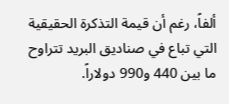ألفاً، رغم أن قيمة التذكرة الحقيقية التي تباع في صناديق البريد تتراوح ما بين 440 و990 دولاراً.